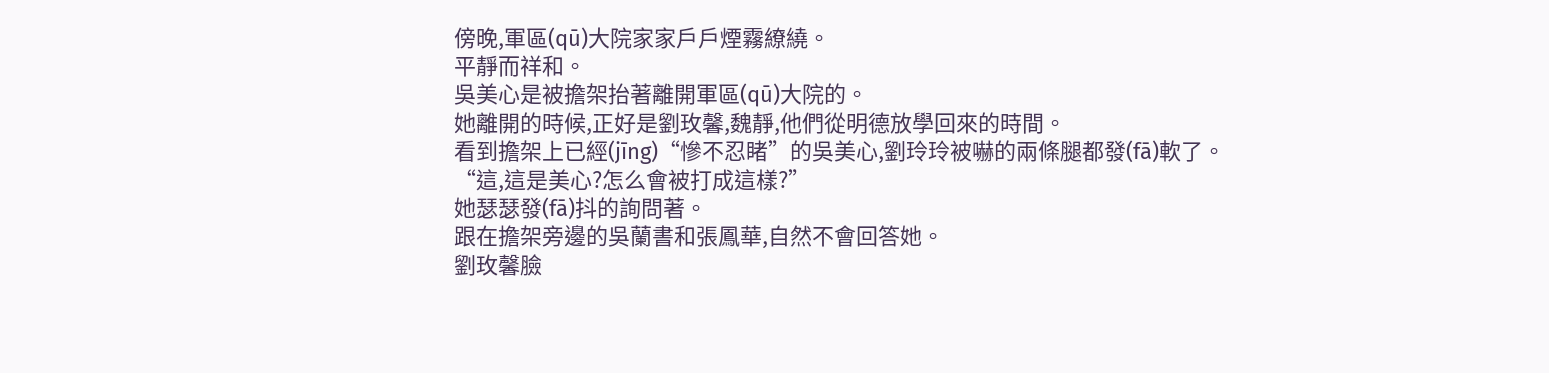傍晚,軍區(qū)大院家家戶戶煙霧繚繞。
平靜而祥和。
吳美心是被擔架抬著離開軍區(qū)大院的。
她離開的時候,正好是劉玫馨,魏靜,他們從明德放學回來的時間。
看到擔架上已經(jīng)“慘不忍睹”的吳美心,劉玲玲被嚇的兩條腿都發(fā)軟了。
“這,這是美心?怎么會被打成這樣?”
她瑟瑟發(fā)抖的詢問著。
跟在擔架旁邊的吳蘭書和張鳳華,自然不會回答她。
劉玫馨臉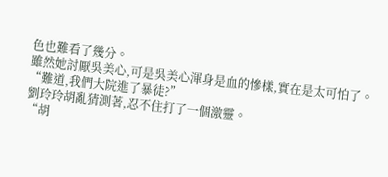色也難看了幾分。
雖然她討厭吳美心,可是吳美心渾身是血的慘樣,實在是太可怕了。
“難道,我們大院進了暴徒?”
劉玲玲胡亂猜測著,忍不住打了一個激靈。
“胡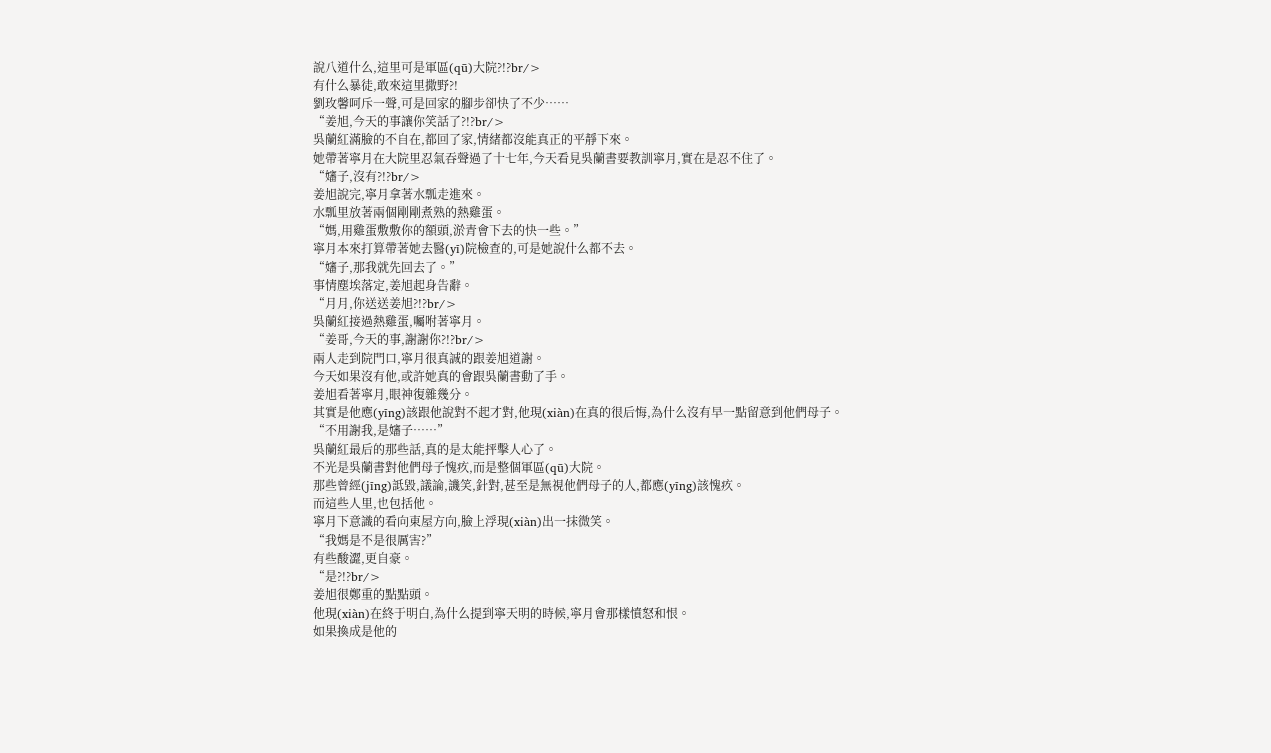說八道什么,這里可是軍區(qū)大院?!?br/>
有什么暴徒,敢來這里撒野?!
劉玫馨呵斥一聲,可是回家的腳步卻快了不少……
“姜旭,今天的事讓你笑話了?!?br/>
吳蘭紅滿臉的不自在,都回了家,情緒都沒能真正的平靜下來。
她帶著寧月在大院里忍氣吞聲過了十七年,今天看見吳蘭書要教訓寧月,實在是忍不住了。
“嬸子,沒有?!?br/>
姜旭說完,寧月拿著水瓢走進來。
水瓢里放著兩個剛剛煮熟的熱雞蛋。
“媽,用雞蛋敷敷你的額頭,淤青會下去的快一些。”
寧月本來打算帶著她去醫(yī)院檢查的,可是她說什么都不去。
“嬸子,那我就先回去了。”
事情塵埃落定,姜旭起身告辭。
“月月,你送送姜旭?!?br/>
吳蘭紅接過熱雞蛋,囑咐著寧月。
“姜哥,今天的事,謝謝你?!?br/>
兩人走到院門口,寧月很真誠的跟姜旭道謝。
今天如果沒有他,或許她真的會跟吳蘭書動了手。
姜旭看著寧月,眼神復雜幾分。
其實是他應(yīng)該跟他說對不起才對,他現(xiàn)在真的很后悔,為什么沒有早一點留意到他們母子。
“不用謝我,是嬸子……”
吳蘭紅最后的那些話,真的是太能抨擊人心了。
不光是吳蘭書對他們母子愧疚,而是整個軍區(qū)大院。
那些曾經(jīng)詆毀,議論,譏笑,針對,甚至是無視他們母子的人,都應(yīng)該愧疚。
而這些人里,也包括他。
寧月下意識的看向東屋方向,臉上浮現(xiàn)出一抹微笑。
“我媽是不是很厲害?”
有些酸澀,更自豪。
“是?!?br/>
姜旭很鄭重的點點頭。
他現(xiàn)在終于明白,為什么提到寧天明的時候,寧月會那樣憤怒和恨。
如果換成是他的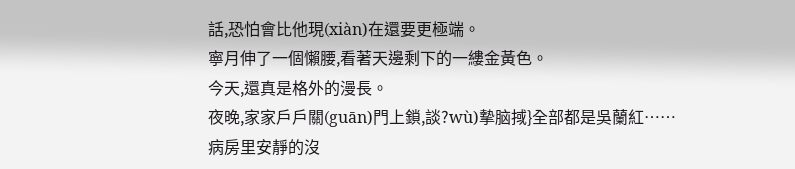話,恐怕會比他現(xiàn)在還要更極端。
寧月伸了一個懶腰,看著天邊剩下的一縷金黃色。
今天,還真是格外的漫長。
夜晚,家家戶戶關(guān)門上鎖,談?wù)摰脑掝}全部都是吳蘭紅……
病房里安靜的沒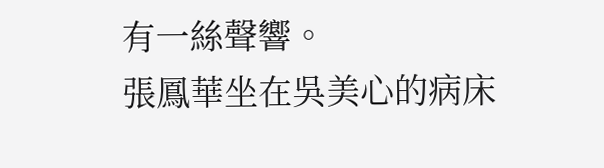有一絲聲響。
張鳳華坐在吳美心的病床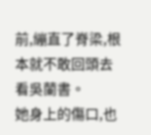前,繃直了脊梁,根本就不敢回頭去看吳蘭書。
她身上的傷口,也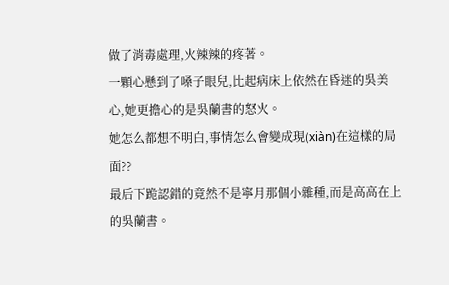做了消毒處理,火辣辣的疼著。
一顆心懸到了嗓子眼兒,比起病床上依然在昏迷的吳美心,她更擔心的是吳蘭書的怒火。
她怎么都想不明白,事情怎么會變成現(xiàn)在這樣的局面??
最后下跪認錯的竟然不是寧月那個小雜種,而是高高在上的吳蘭書。